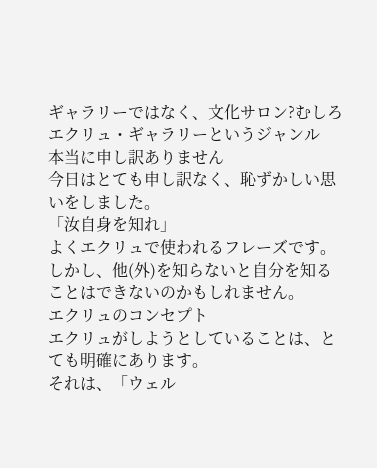ギャラリーではなく、文化サロン?むしろエクリュ・ギャラリーというジャンル
本当に申し訳ありません
今日はとても申し訳なく、恥ずかしい思いをしました。
「汝自身を知れ」
よくエクリュで使われるフレーズです。
しかし、他(外)を知らないと自分を知ることはできないのかもしれません。
エクリュのコンセプト
エクリュがしようとしていることは、とても明確にあります。
それは、「ウェル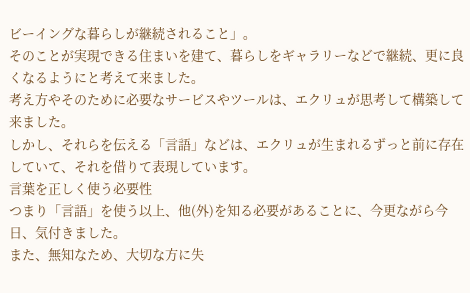ビーイングな暮らしが継続されること」。
そのことが実現できる住まいを建て、暮らしをギャラリーなどで継続、更に良くなるようにと考えて来ました。
考え方やそのために必要なサービスやツールは、エクリュが思考して構築して来ました。
しかし、それらを伝える「言語」などは、エクリュが生まれるずっと前に存在していて、それを借りて表現しています。
言葉を正しく使う必要性
つまり「言語」を使う以上、他(外)を知る必要があることに、今更ながら今日、気付きました。
また、無知なため、大切な方に失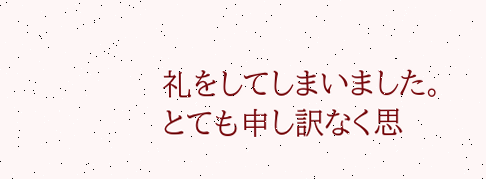礼をしてしまいました。
とても申し訳なく思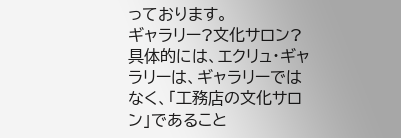っております。
ギャラリー?文化サロン?
具体的には、エクリュ・ギャラリーは、ギャラリーではなく、「工務店の文化サロン」であること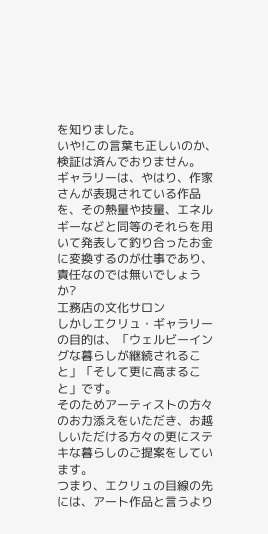を知りました。
いや!この言葉も正しいのか、検証は済んでおりません。
ギャラリーは、やはり、作家さんが表現されている作品を、その熱量や技量、エネルギーなどと同等のそれらを用いて発表して釣り合ったお金に変換するのが仕事であり、責任なのでは無いでしょうか?
工務店の文化サロン
しかしエクリュ・ギャラリーの目的は、「ウェルビーイングな暮らしが継続されること」「そして更に高まること」です。
そのためアーティストの方々のお力添えをいただき、お越しいただける方々の更にステキな暮らしのご提案をしています。
つまり、エクリュの目線の先には、アート作品と言うより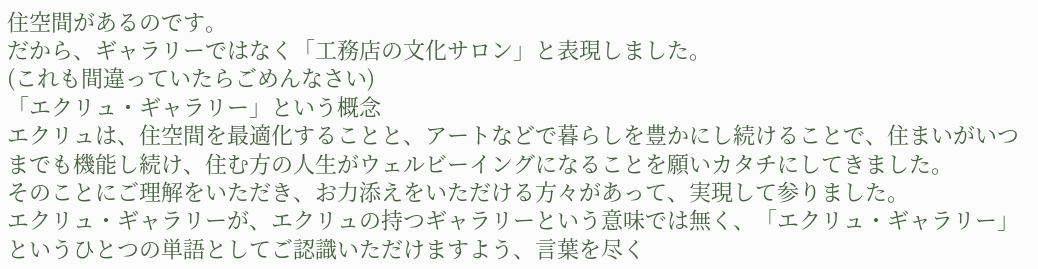住空間があるのです。
だから、ギャラリーではなく「工務店の文化サロン」と表現しました。
(これも間違っていたらごめんなさい)
「エクリュ・ギャラリー」という概念
エクリュは、住空間を最適化することと、アートなどで暮らしを豊かにし続けることで、住まいがいつまでも機能し続け、住む方の人生がウェルビーイングになることを願いカタチにしてきました。
そのことにご理解をいただき、お力添えをいただける方々があって、実現して参りました。
エクリュ・ギャラリーが、エクリュの持つギャラリーという意味では無く、「エクリュ・ギャラリー」というひとつの単語としてご認識いただけますよう、言葉を尽く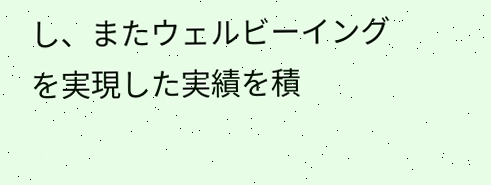し、またウェルビーイングを実現した実績を積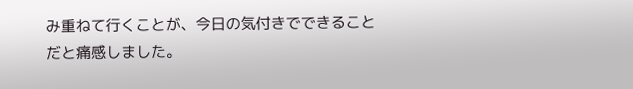み重ねて行くことが、今日の気付きでできることだと痛感しました。